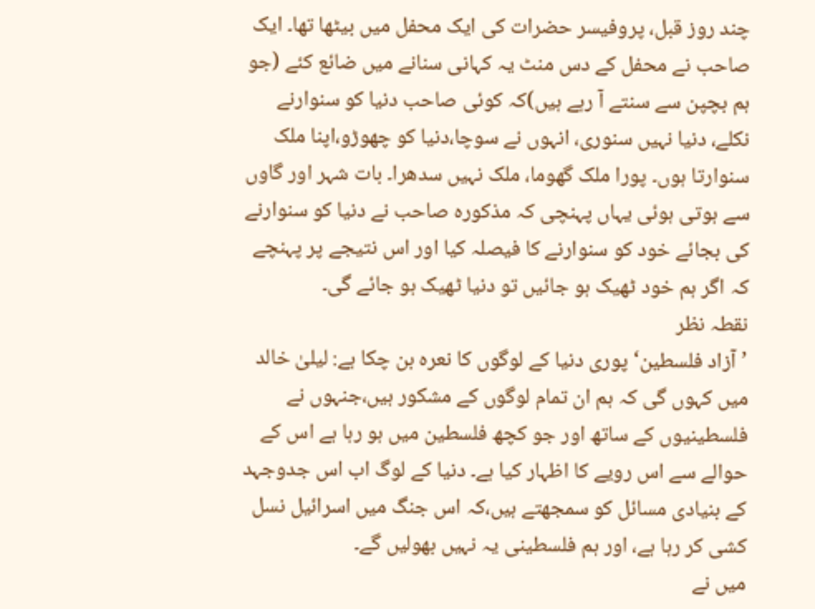چند روز قبل، پروفیسر حضرات کی ایک محفل میں بیٹھا تھا۔ ایک صاحب نے محفل کے دس منٹ یہ کہانی سنانے میں ضائع کئے (جو ہم بچپن سے سنتے آ رہے ہیں)کہ کوئی صاحب دنیا کو سنوارنے نکلے، دنیا نہیں سنوری، انہوں نے سوچا،دنیا کو چھوڑو،اپنا ملک سنوارتا ہوں۔ پورا ملک گھوما، ملک نہیں سدھرا۔ بات شہر اور گاوں سے ہوتی ہوئی یہاں پہنچی کہ مذکورہ صاحب نے دنیا کو سنوارنے کی بجائے خود کو سنوارنے کا فیصلہ کیا اور اس نتیجے پر پہنچے کہ اگر ہم خود ٹھیک ہو جائیں تو دنیا ٹھیک ہو جائے گی۔
نقطہ نظر
’آزاد فلسطین‘ پوری دنیا کے لوگوں کا نعرہ بن چکا ہے: لیلیٰ خالد
میں کہوں گی کہ ہم ان تمام لوگوں کے مشکور ہیں،جنہوں نے فلسطینیوں کے ساتھ اور جو کچھ فلسطین میں ہو رہا ہے اس کے حوالے سے اس رویے کا اظہار کیا ہے۔ دنیا کے لوگ اب اس جدوجہد کے بنیادی مسائل کو سمجھتے ہیں،کہ اس جنگ میں اسرائیل نسل کشی کر رہا ہے، اور ہم فلسطینی یہ نہیں بھولیں گے۔
میں نے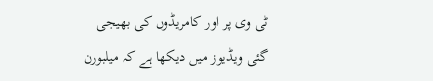ٹی وی پر اور کامریڈوں کی بھیجی گئی ویڈیوز میں دیکھا ہے کہ میلبورن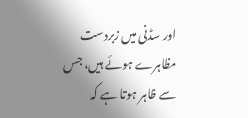اور سڈنی میں زبردست مظاہرے ہوئے ہیں، جس سے ظاہر ہوتا ہے کہ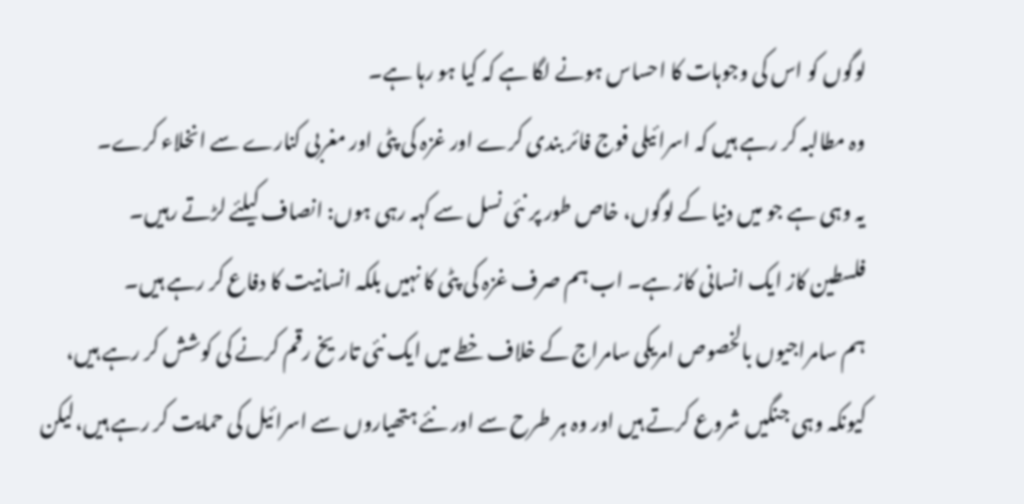لوگوں کو اس کی وجوہات کا احساس ہونے لگا ہے کہ کیا ہو رہا ہے۔
وہ مطالبہ کر رہے ہیں کہ اسرائیلی فوج فائر بندی کرے اور غزہ کی پٹی اور مغربی کنارے سے انخلاء کرے۔
یہ وہی ہے جو میں دنیا کے لوگوں، خاص طور پر نئی نسل سے کہہ رہی ہوں: انصاف کیلئے لڑتے رہیں۔
فلسطین کاز ایک انسانی کاز ہے۔ اب ہم صرف غزہ کی پٹی کا نہیں بلکہ انسانیت کا دفاع کر رہے ہیں۔
ہم سامراجیوں بالخصوص امریکی سامراج کے خلاف خطے میں ایک نئی تاریخ رقم کرنے کی کوشش کر رہے ہیں، کیونکہ وہی جنگیں شروع کرتے ہیں اور وہ ہر طرح سے اور نئے ہتھیاروں سے اسرائیل کی حمایت کر رہے ہیں،لیکن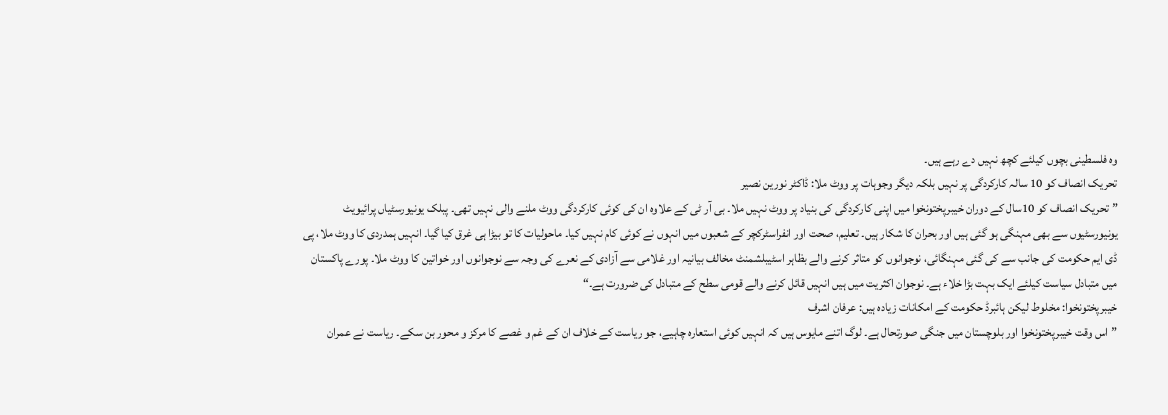وہ فلسطینی بچوں کیلئے کچھ نہیں دے رہے ہیں۔
تحریک انصاف کو 10 سالہ کارکردگی پر نہیں بلکہ دیگر وجوہات پر ووٹ ملا: ڈاکٹر نورین نصیر
”تحریک انصاف کو 10سال کے دوران خیبرپختونخوا میں اپنی کارکردگی کی بنیاد پر ووٹ نہیں ملا۔ بی آر ٹی کے علاوہ ان کی کوئی کارکردگی ووٹ ملنے والی نہیں تھی۔ پبلک یونیورسٹیاں پرائیویٹ یونیورسٹیوں سے بھی مہنگی ہو گئی ہیں اور بحران کا شکار ہیں۔ تعلیم، صحت اور انفراسٹرکچر کے شعبوں میں انہوں نے کوئی کام نہیں کیا۔ ماحولیات کا تو بیڑا ہی غرق کیا گیا۔ انہیں ہمدردی کا ووٹ ملا، پی ڈی ایم حکومت کی جانب سے کی گئی مہنگائی، نوجوانوں کو متاثر کرنے والے بظاہر اسٹیبلشمنٹ مخالف بیانیہ اور غلامی سے آزادی کے نعرے کی وجہ سے نوجوانوں اور خواتین کا ووٹ ملا۔ پورے پاکستان میں متبادل سیاست کیلئے ایک بہت بڑا خلاء ہے۔ نوجوان اکثریت میں ہیں انہیں قائل کرنے والے قومی سطح کے متبادل کی ضرورت ہے۔“
خیبرپختونخوا: مخلوط لیکن ہائبرڈ حکومت کے امکانات زیادہ ہیں: عرفان اشرف
”اس وقت خیبرپختونخوا اور بلوچستان میں جنگی صورتحال ہے۔ لوگ اتنے مایوس ہیں کہ انہیں کوئی استعارہ چاہیے، جو ریاست کے خلاف ان کے غم و غصے کا مرکز و محور بن سکے۔ ریاست نے عمران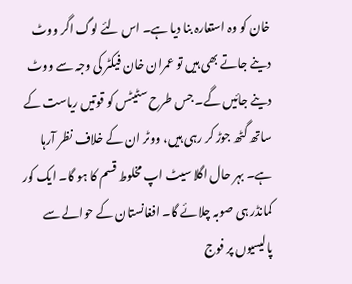خان کو وہ استعارہ بنا دیا ہے۔ اس لئے لوگ اگر ووٹ دینے جاتے بھی ہیں تو عمران خان فیکٹر کی وجہ سے ووٹ دینے جائیں گے۔ جس طرح سٹیٹس کو قوتیں ریاست کے ساتھ گٹھ جوڑ کر رہی ہیں، ووٹر ان کے خلاف نظر آرہا ہے۔ بہر حال اگلا سیٹ اپ مخلوط قسم کا ہو گا۔ ایک کور کمانڈر ہی صوبہ چلائے گا۔ افغانستان کے حوالے سے پالیسیوں پر فوج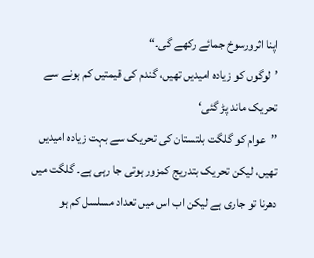اپنا اثرورسوخ جمائے رکھے گی۔“
’لوگوں کو زیادہ امیدیں تھیں، گندم کی قیمتیں کم ہونے سے تحریک ماند پڑ گئی‘
’’عوام کو گلگت بلتستان کی تحریک سے بہت زیادہ امیدیں تھیں، لیکن تحریک بتدریج کمزور ہوتی جا رہی ہے۔ گلگت میں دھرنا تو جاری ہے لیکن اب اس میں تعداد مسلسل کم ہو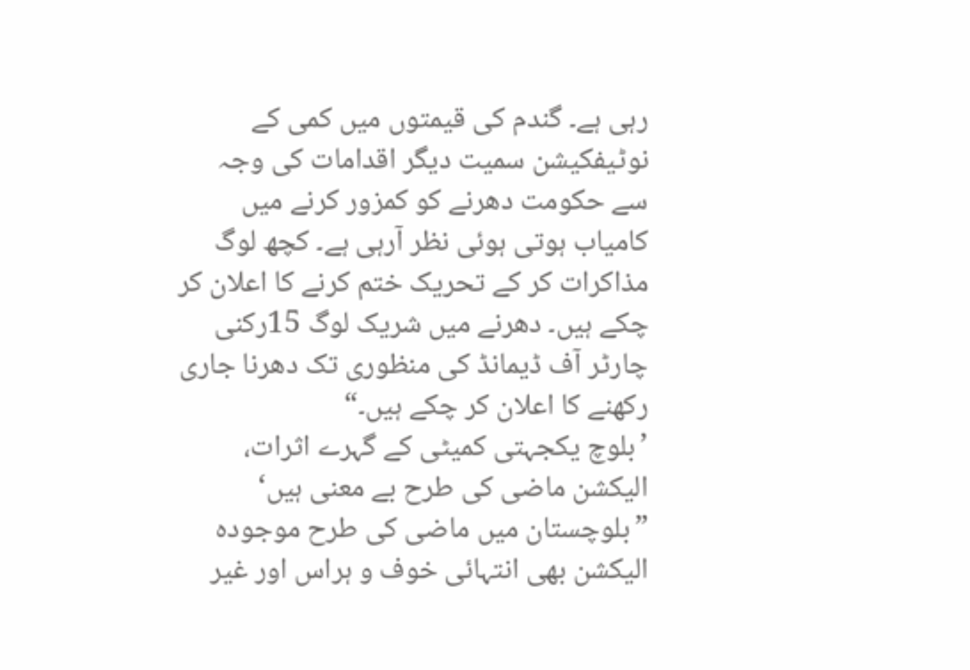رہی ہے۔ گندم کی قیمتوں میں کمی کے نوٹیفکیشن سمیت دیگر اقدامات کی وجہ سے حکومت دھرنے کو کمزور کرنے میں کامیاب ہوتی ہوئی نظر آرہی ہے۔ کچھ لوگ مذاکرات کر کے تحریک ختم کرنے کا اعلان کر چکے ہیں۔ دھرنے میں شریک لوگ 15رکنی چارٹر آف ڈیمانڈ کی منظوری تک دھرنا جاری رکھنے کا اعلان کر چکے ہیں۔“
’بلوچ یکجہتی کمیٹی کے گہرے اثرات، الیکشن ماضی کی طرح بے معنی ہیں‘
”بلوچستان میں ماضی کی طرح موجودہ الیکشن بھی انتہائی خوف و ہراس اور غیر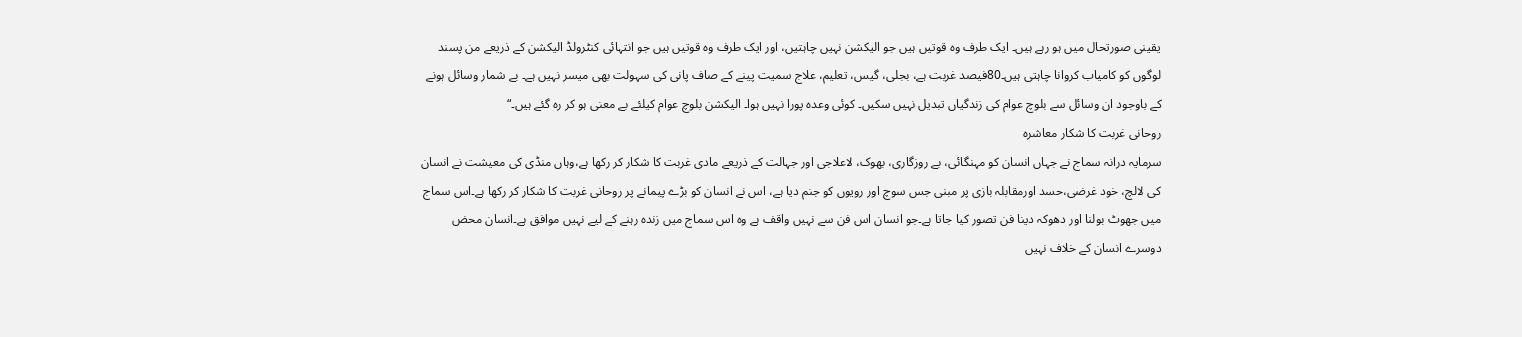یقینی صورتحال میں ہو رہے ہیں۔ ایک طرف وہ قوتیں ہیں جو الیکشن نہیں چاہتیں، اور ایک طرف وہ قوتیں ہیں جو انتہائی کنٹرولڈ الیکشن کے ذریعے من پسند لوگوں کو کامیاب کروانا چاہتی ہیں۔80فیصد غربت ہے، بجلی، گیس، تعلیم، علاج سمیت پینے کے صاف پانی کی سہولت بھی میسر نہیں ہے۔ بے شمار وسائل ہونے کے باوجود ان وسائل سے بلوچ عوام کی زندگیاں تبدیل نہیں سکیں۔ کوئی وعدہ پورا نہیں ہوا۔ الیکشن بلوچ عوام کیلئے بے معنی ہو کر رہ گئے ہیں۔“
روحانی غربت کا شکار معاشرہ
سرمایہ درانہ سماج نے جہاں انسان کو مہنگائی، بے روزگاری، بھوک، لاعلاجی اور جہالت کے ذریعے مادی غربت کا شکار کر رکھا ہے،وہاں منڈی کی معیشت نے انسان کی لالچ، خود غرضی،حسد اورمقابلہ بازی پر مبنی جس سوچ اور رویوں کو جنم دیا ہے، اس نے انسان کو بڑے پیمانے پر روحانی غربت کا شکار کر رکھا ہے۔اس سماج میں جھوٹ بولنا اور دھوکہ دینا فن تصور کیا جاتا ہے۔جو انسان اس فن سے نہیں واقف ہے وہ اس سماج میں زندہ رہنے کے لیے نہیں موافق ہے۔انسان محض دوسرے انسان کے خلاف نہیں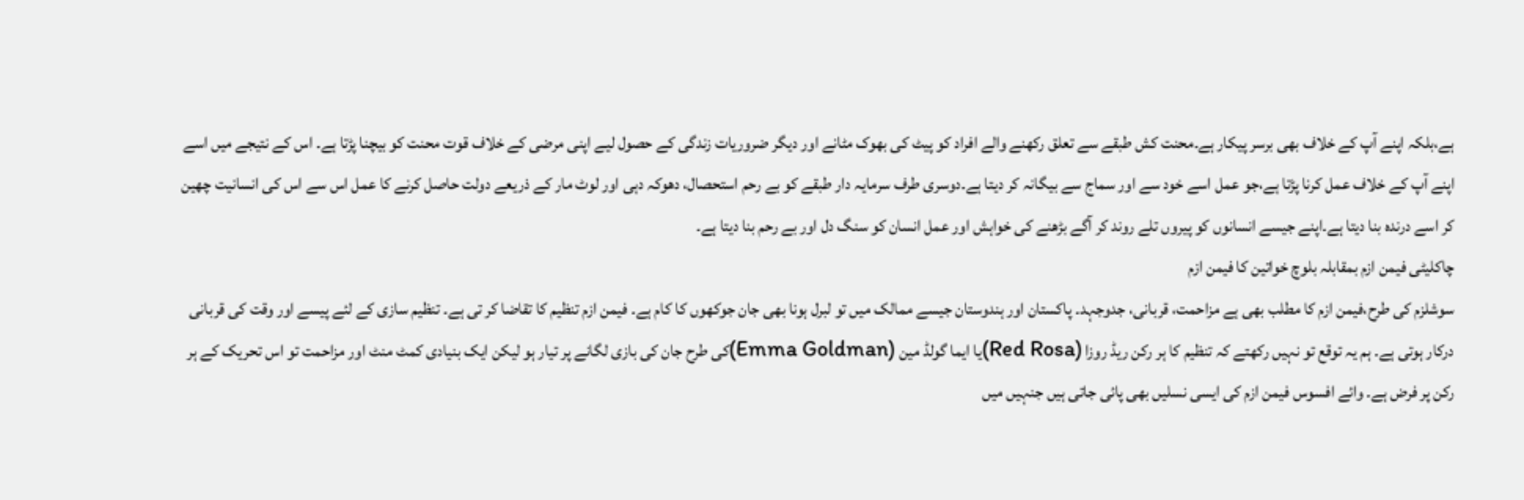ہے،بلکہ اپنے آپ کے خلاف بھی برسر پیکار ہے۔محنت کش طبقے سے تعلق رکھنے والے افراد کو پیٹ کی بھوک مٹانے اور دیگر ضروریات زندگی کے حصول لیے اپنی مرضی کے خلاف قوت محنت کو بیچنا پڑتا ہے۔ اس کے نتیجے میں اسے اپنے آپ کے خلاف عمل کرنا پڑتا ہے،جو عمل اسے خود سے اور سماج سے بیگانہ کر دیتا ہے۔دوسری طرف سرمایہ دار طبقے کو بے رحم استحصال، دھوکہ دہی اور لوٹ مار کے ذریعے دولت حاصل کرنے کا عمل اس سے اس کی انسانیت چھین کر اسے درندہ بنا دیتا ہے۔اپنے جیسے انسانوں کو پیروں تلے روند کر آگے بڑھنے کی خواہش اور عمل انسان کو سنگ دل اور بے رحم بنا دیتا ہے۔
چاکلیٹی فیمن ازم بمقابلہ بلوچ خواتین کا فیمن ازم
سوشلزم کی طرح،فیمن ازم کا مطلب بھی ہے مزاحمت، قربانی، جدوجہد۔ پاکستان اور ہندوستان جیسے ممالک میں تو لبرل ہونا بھی جان جوکھوں کا کام ہے۔ فیمن ازم تنظیم کا تقاضا کر تی ہے۔ تنظیم سازی کے لئے پیسے اور وقت کی قربانی درکار ہوتی ہے۔ ہم یہ توقع تو نہیں رکھتے کہ تنظیم کا ہر رکن ریڈ روزا (Red Rosa)یا ایما گولڈ مین (Emma Goldman)کی طرح جان کی بازی لگانے پر تیار ہو لیکن ایک بنیادی کمٹ منٹ اور مزاحمت تو اس تحریک کے ہر رکن پر فرض ہے۔ وائے افسوس فیمن ازم کی ایسی نسلیں بھی پائی جاتی ہیں جنہیں میں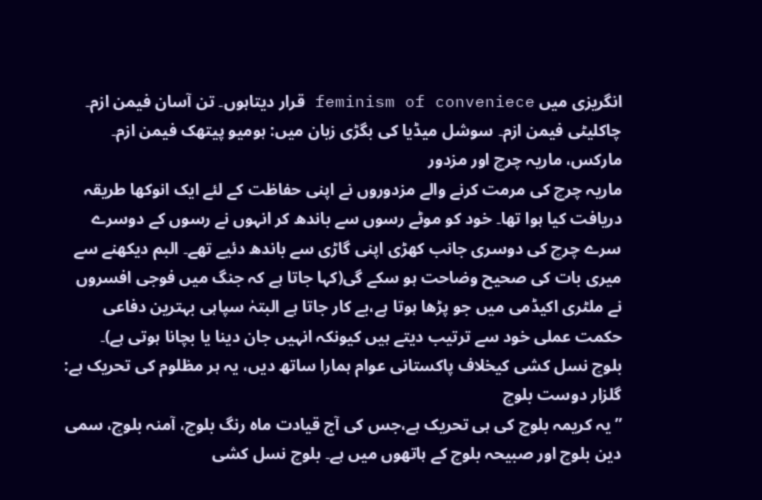انگریزی میں feminism of conveniece قرار دیتاہوں۔ تن آسان فیمن ازم۔ چاکلیٹی فیمن ازم۔ سوشل میڈیا کی بگڑی زبان میں: ہومیو پیتھک فیمن ازم۔
مارکس، ماریہ چرچ اور مزدور
ماریہ چرچ کی مرمت کرنے والے مزدوروں نے اپنی حفاظت کے لئے ایک انوکھا طریقہ دریافت کیا ہوا تھا۔ خود کو موٹے رسوں سے باندھ کر انہوں نے رسوں کے دوسرے سرے چرچ کی دوسری جانب کھڑی اپنی گاڑی سے باندھ دئیے تھے۔ البم دیکھنے سے میری بات کی صحیح وضاحت ہو سکے گی(کہا جاتا ہے کہ جنگ میں فوجی افسروں نے ملٹری اکیڈمی میں جو پڑھا ہوتا ہے،بے کار جاتا ہے البتہٰ سپاہی بہترین دفاعی حکمت عملی خود سے ترتیب دیتے ہیں کیونکہ انہیں جان دینا یا بچانا ہوتی ہے)۔
بلوچ نسل کشی کیخلاف پاکستانی عوام ہمارا ساتھ دیں، یہ ہر مظلوم کی تحریک ہے: گلزار دوست بلوچ
”یہ کریمہ بلوچ کی ہی تحریک ہے،جس کی آج قیادت ماہ رنگ بلوچ، آمنہ بلوچ، سمی دین بلوچ اور صبیحہ بلوچ کے ہاتھوں میں ہے۔ بلوچ نسل کشی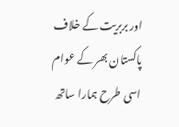اور بربریت کے خلاف پاکستان بھر کے عوام اسی طرح ہمارا ساتھ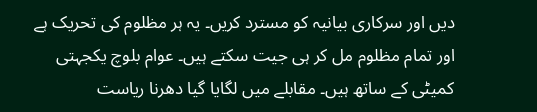دیں اور سرکاری بیانیہ کو مسترد کریں۔ یہ ہر مظلوم کی تحریک ہے اور تمام مظلوم مل کر ہی جیت سکتے ہیں۔ عوام بلوچ یکجہتی کمیٹی کے ساتھ ہیں۔ مقابلے میں لگایا گیا دھرنا ریاست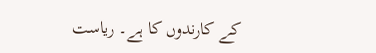کے کارندوں کا ہے۔ ریاست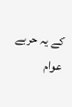کے یہ حربے عوام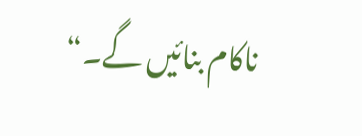ناکام بنائیں گے۔“